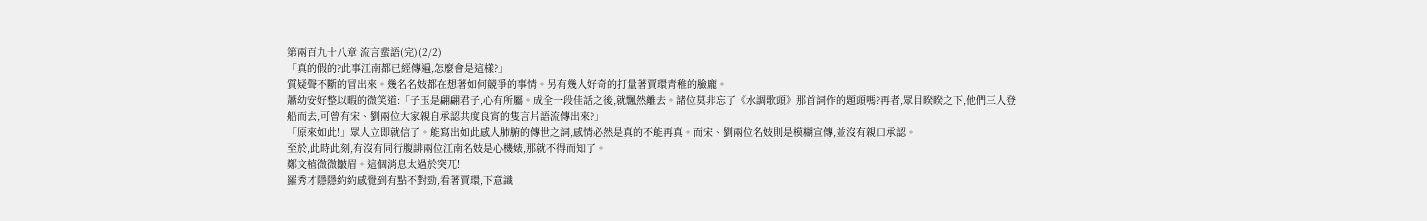第兩百九十八章 流言蜚語(完)(2/2)
「真的假的?此事江南都已經傳遍,怎麼會是這樣?」
質疑聲不斷的冒出來。幾名名妓都在想著如何競爭的事情。另有幾人好奇的打量著賈環青稚的臉龐。
蕭幼安好整以暇的微笑道:「子玉是翩翩君子,心有所屬。成全一段佳話之後,就飄然離去。諸位莫非忘了《水調歌頭》那首詞作的題頭嗎?再者,眾目睽睽之下,他們三人登船而去,可曾有宋、劉兩位大家親自承認共度良宵的隻言片語流傳出來?」
「原來如此!」眾人立即就信了。能寫出如此感人肺腑的傳世之詞,感情必然是真的不能再真。而宋、劉兩位名妓則是模糊宣傳,並沒有親口承認。
至於,此時此刻,有沒有同行腹誹兩位江南名妓是心機婊,那就不得而知了。
鄭文植微微皺眉。這個消息太過於突兀!
羅秀才隱隱約約感覺到有點不對勁,看著賈環,下意識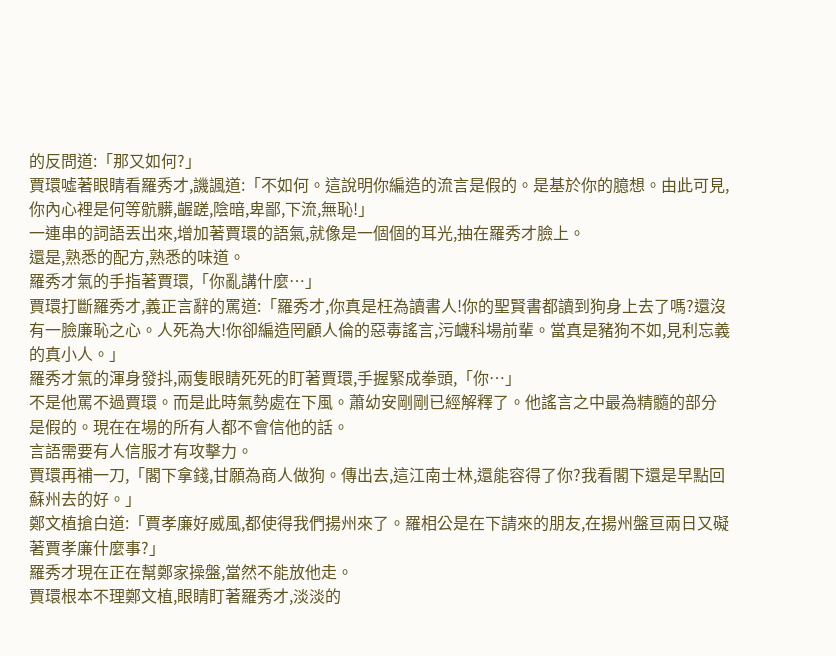的反問道:「那又如何?」
賈環噓著眼睛看羅秀才,譏諷道:「不如何。這說明你編造的流言是假的。是基於你的臆想。由此可見,你內心裡是何等骯髒,齷蹉,陰暗,卑鄙,下流,無恥!」
一連串的詞語丟出來,增加著賈環的語氣,就像是一個個的耳光,抽在羅秀才臉上。
還是,熟悉的配方,熟悉的味道。
羅秀才氣的手指著賈環,「你亂講什麼…」
賈環打斷羅秀才,義正言辭的罵道:「羅秀才,你真是枉為讀書人!你的聖賢書都讀到狗身上去了嗎?還沒有一臉廉恥之心。人死為大!你卻編造罔顧人倫的惡毒謠言,污衊科場前輩。當真是豬狗不如,見利忘義的真小人。」
羅秀才氣的渾身發抖,兩隻眼睛死死的盯著賈環,手握緊成拳頭,「你…」
不是他罵不過賈環。而是此時氣勢處在下風。蕭幼安剛剛已經解釋了。他謠言之中最為精髓的部分是假的。現在在場的所有人都不會信他的話。
言語需要有人信服才有攻擊力。
賈環再補一刀,「閣下拿錢,甘願為商人做狗。傳出去,這江南士林,還能容得了你?我看閣下還是早點回蘇州去的好。」
鄭文植搶白道:「賈孝廉好威風,都使得我們揚州來了。羅相公是在下請來的朋友,在揚州盤亘兩日又礙著賈孝廉什麼事?」
羅秀才現在正在幫鄭家操盤,當然不能放他走。
賈環根本不理鄭文植,眼睛盯著羅秀才,淡淡的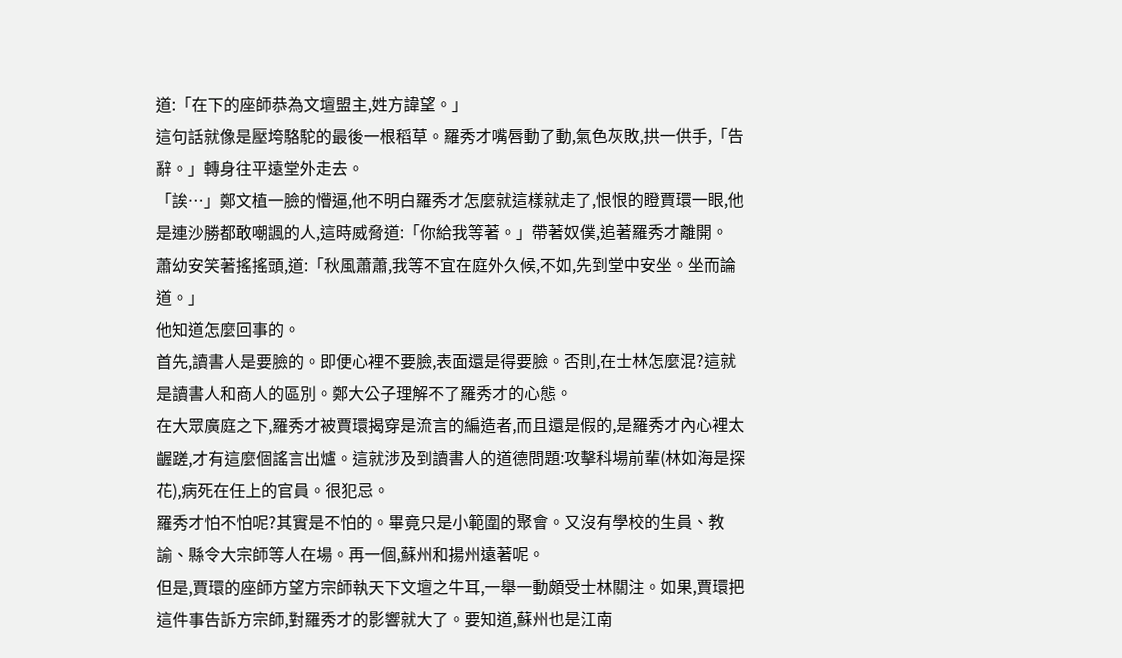道:「在下的座師恭為文壇盟主,姓方諱望。」
這句話就像是壓垮駱駝的最後一根稻草。羅秀才嘴唇動了動,氣色灰敗,拱一供手,「告辭。」轉身往平遠堂外走去。
「誒…」鄭文植一臉的懵逼,他不明白羅秀才怎麼就這樣就走了,恨恨的瞪賈環一眼,他是連沙勝都敢嘲諷的人,這時威脅道:「你給我等著。」帶著奴僕,追著羅秀才離開。
蕭幼安笑著搖搖頭,道:「秋風蕭蕭,我等不宜在庭外久候,不如,先到堂中安坐。坐而論道。」
他知道怎麼回事的。
首先,讀書人是要臉的。即便心裡不要臉,表面還是得要臉。否則,在士林怎麼混?這就是讀書人和商人的區別。鄭大公子理解不了羅秀才的心態。
在大眾廣庭之下,羅秀才被賈環揭穿是流言的編造者,而且還是假的,是羅秀才內心裡太齷蹉,才有這麼個謠言出爐。這就涉及到讀書人的道德問題:攻擊科場前輩(林如海是探花),病死在任上的官員。很犯忌。
羅秀才怕不怕呢?其實是不怕的。畢竟只是小範圍的聚會。又沒有學校的生員、教諭、縣令大宗師等人在場。再一個,蘇州和揚州遠著呢。
但是,賈環的座師方望方宗師執天下文壇之牛耳,一舉一動頗受士林關注。如果,賈環把這件事告訴方宗師,對羅秀才的影響就大了。要知道,蘇州也是江南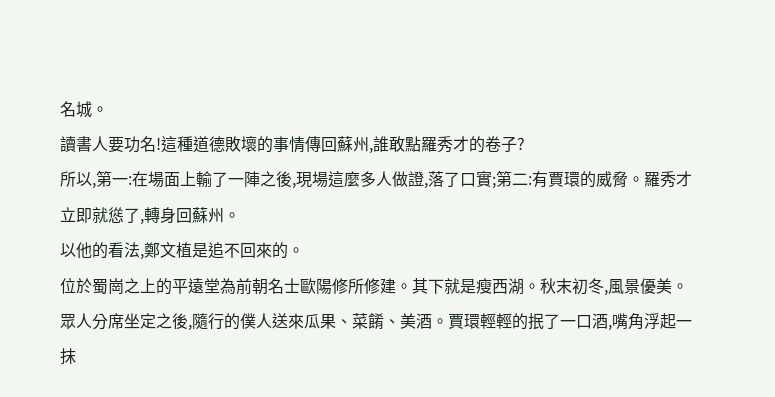名城。
讀書人要功名!這種道德敗壞的事情傳回蘇州,誰敢點羅秀才的卷子?
所以,第一:在場面上輸了一陣之後,現場這麼多人做證,落了口實;第二:有賈環的威脅。羅秀才立即就慫了,轉身回蘇州。
以他的看法,鄭文植是追不回來的。
位於蜀崗之上的平遠堂為前朝名士歐陽修所修建。其下就是瘦西湖。秋末初冬,風景優美。
眾人分席坐定之後,隨行的僕人送來瓜果、菜餚、美酒。賈環輕輕的抿了一口酒,嘴角浮起一抹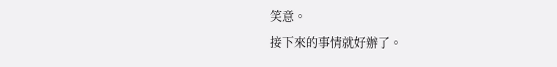笑意。
接下來的事情就好辦了。